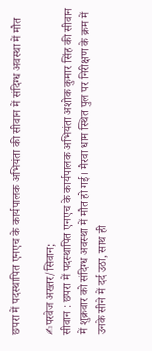छपरा में पदस्थापित एनएच के कार्यपालक अभियंता की सीवान में संदिग्ध अवस्था में मौत

✍परवेज अख्तर/सिवान;
सीवान : छपरा में पदस्थापित एनएच के कार्यपालक अभियंता अशोक कुमार सिंह की सीवान में शुक्रवार को संदिग्ध अवस्था में मौत हो गई। मैरवा धाम स्थित पुल पर निरीक्षण के क्रम में उनके सीने में दर्द उठा, साथ ही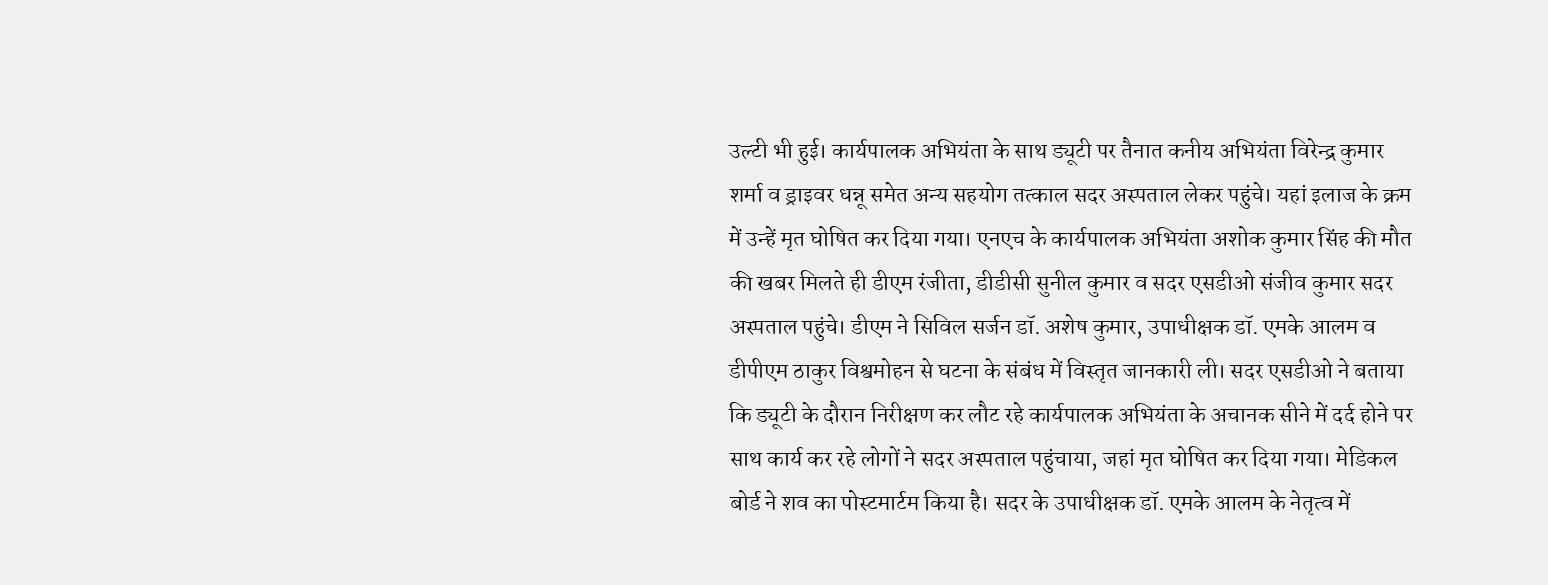उल्टी भी हुई। कार्यपालक अभियंता के साथ ड्यूटी पर तैनात कनीय अभियंता विरेन्द्र कुमार शर्मा व ड्राइवर धन्नू समेत अन्य सहयोग तत्काल सदर अस्पताल लेकर पहुंचे। यहां इलाज के क्रम में उन्हें मृत घोषित कर दिया गया। एनएच के कार्यपालक अभियंता अशोक कुमार सिंह की मौत की खबर मिलते ही डीएम रंजीता, डीडीसी सुनील कुमार व सदर एसडीओ संजीव कुमार सदर अस्पताल पहुंचे। डीएम ने सिविल सर्जन डॉ. अशेष कुमार, उपाधीक्षक डॉ. एमके आलम व डीपीएम ठाकुर विश्वमोहन से घटना के संबंध में विस्तृत जानकारी ली। सदर एसडीओ ने बताया कि ड्यूटी के दौरान निरीक्षण कर लौट रहे कार्यपालक अभियंता के अचानक सीने में दर्द होने पर साथ कार्य कर रहे लोगों ने सदर अस्पताल पहुंचाया, जहां मृत घोषित कर दिया गया। मेडिकल बोर्ड ने शव का पोस्टमार्टम किया है। सदर के उपाधीक्षक डॉ. एमके आलम के नेतृत्व में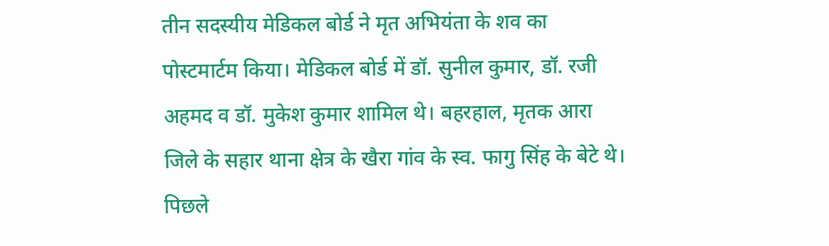तीन सदस्यीय मेडिकल बोर्ड ने मृत अभियंता के शव का पोस्टमार्टम किया। मेडिकल बोर्ड में डॉ. सुनील कुमार, डॉ. रजी अहमद व डॉ. मुकेश कुमार शामिल थे। बहरहाल, मृतक आरा जिले के सहार थाना क्षेत्र के खैरा गांव के स्व. फागु सिंह के बेटे थे। पिछले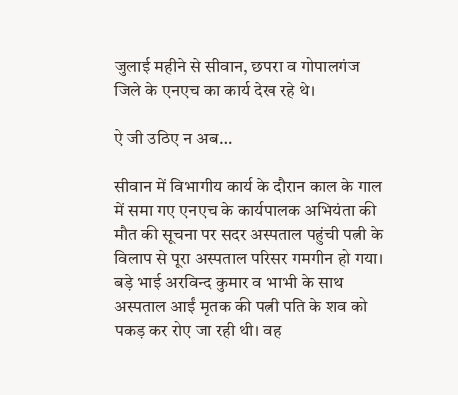जुलाई महीने से सीवान, छपरा व गोपालगंज जिले के एनएच का कार्य देख रहे थे।

ऐ जी उठिए न अब…

सीवान में विभागीय कार्य के दौरान काल के गाल में समा गए एनएच के कार्यपालक अभियंता की मौत की सूचना पर सदर अस्पताल पहुंची पत्नी के विलाप से पूरा अस्पताल परिसर गमगीन हो गया। बड़े भाई अरविन्द कुमार व भाभी के साथ अस्पताल आईं मृतक की पत्नी पति के शव को पकड़ कर रोए जा रही थी। वह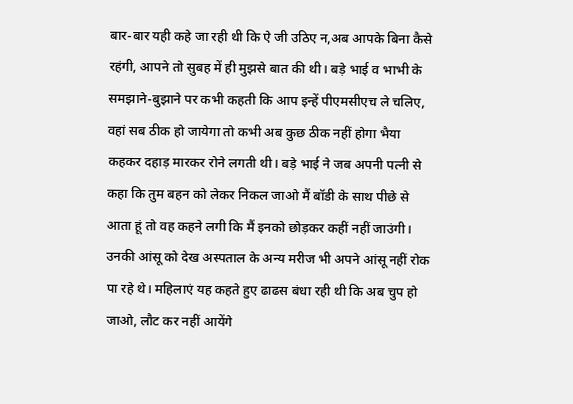बार-बार यही कहे जा रही थी कि ऐ जी उठिए न,अब आपके बिना कैसे रहंगी, आपने तो सुबह में ही मुझसे बात की थी। बड़े भाई व भाभी के समझाने-बुझाने पर कभी कहती कि आप इन्हें पीएमसीएच ले चलिए, वहां सब ठीक हो जायेगा तो कभी अब कुछ ठीक नहीं होगा भैया कहकर दहाड़ मारकर रोने लगती थी। बड़े भाई ने जब अपनी पत्नी से कहा कि तुम बहन को लेकर निकल जाओ मैं बॉडी के साथ पीछे से आता हूं तो वह कहने लगी कि मैं इनको छोड़कर कहीं नहीं जाउंगी। उनकी आंसू को देख अस्पताल के अन्य मरीज भी अपने आंसू नहीं रोक पा रहे थे। महिलाएं यह कहते हुए ढाढस बंधा रही थी कि अब चुप हो जाओ, लौट कर नहीं आयेंगे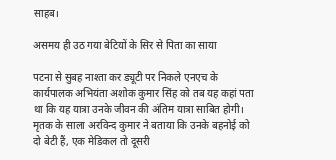साहब।

असमय ही उठ गया बेटियों के सिर से पिता का साया

पटना से सुबह नाश्ता कर ड्यूटी पर निकले एनएच के कार्यपालक अभियंता अशोक कुमार सिंह को तब यह कहां पता था कि यह यात्रा उनके जीवन की अंतिम यात्रा साबित होगी। मृतक के साला अरविन्द कुमार ने बताया कि उनके बहनोई को दो बेटी हैं, एक मेडिकल तो दूसरी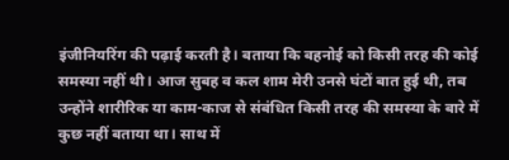इंजीनियरिंग की पढ़ाई करती है। बताया कि बहनोई को किसी तरह की कोई समस्या नहीं थी। आज सुबह व कल शाम मेरी उनसे घंटों बात हुई थी, तब उन्होंने शारीरिक या काम-काज से संबंधित किसी तरह की समस्या के बारे में कुछ नहीं बताया था। साथ में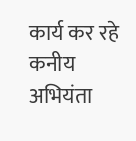कार्य कर रहे कनीय अभियंता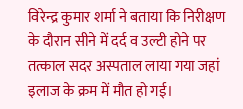विरेन्द्र कुमार शर्मा ने बताया कि निरीक्षण के दौरान सीने में दर्द व उल्टी होने पर तत्काल सदर अस्पताल लाया गया जहां इलाज के क्रम में मौत हो गई।